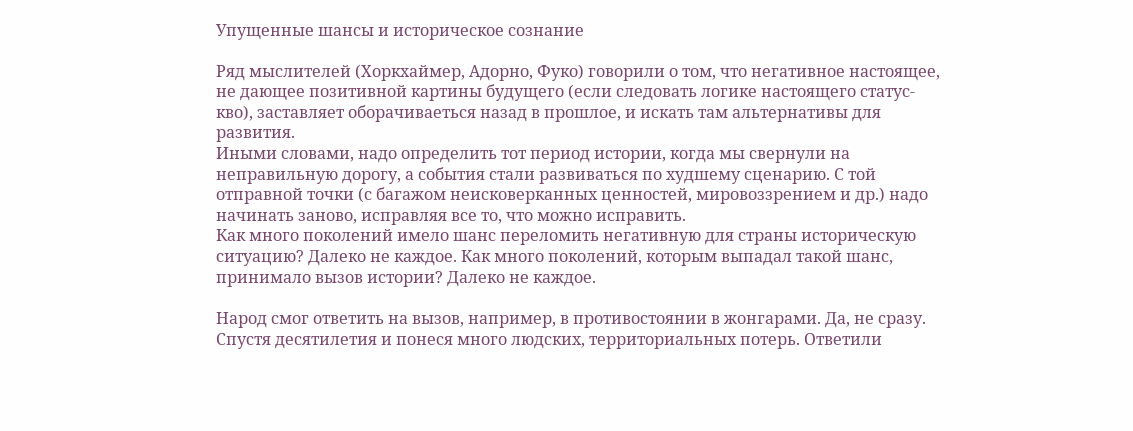Упущенные шансы и историческое сознание

Ряд мыслителей (Хоркхаймер, Адорно, Фуко) говорили о том, что негативное настоящее, не дающее позитивной картины будущего (если следовать логике настоящего статус-кво), заставляет оборачиваеться назад в прошлое, и искать там альтернативы для развития.
Иными словами, надо определить тот период истории, когда мы свернули на неправильную дорогу, а события стали развиваться по худшему сценарию. С той отправной точки (с багажом неисковерканных ценностей, мировоззрением и др.) надо начинать заново, исправляя все то, что можно исправить.
Как много поколений имело шанс переломить негативную для страны историческую ситуацию? Далеко не каждое. Как много поколений, которым выпадал такой шанс, принимало вызов истории? Далеко не каждое.

Народ смог ответить на вызов, например, в противостоянии в жонгарами. Да, не сразу. Спустя десятилетия и понеся много людских, территориальных потерь. Ответили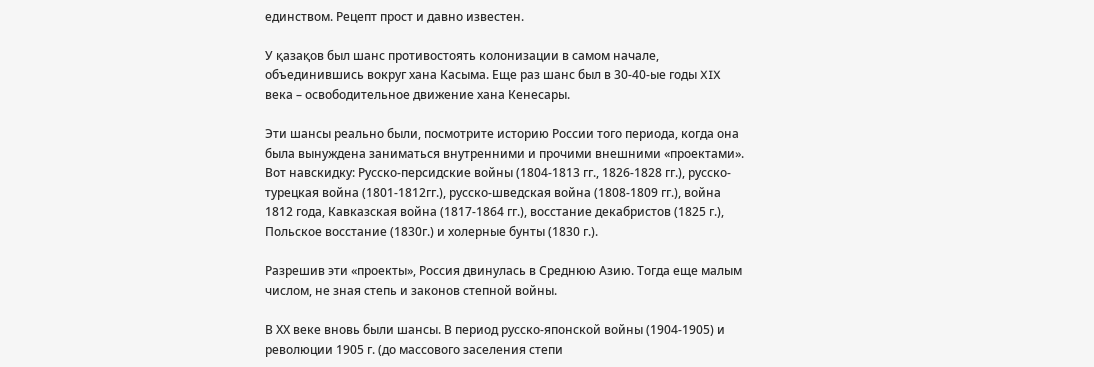единством. Рецепт прост и давно известен.

У қазақов был шанс противостоять колонизации в самом начале, объединившись вокруг хана Касыма. Еще раз шанс был в 30-40-ые годы XIX века – освободительное движение хана Кенесары.

Эти шансы реально были, посмотрите историю России того периода, когда она была вынуждена заниматься внутренними и прочими внешними «проектами». Вот навскидку: Русско-персидские войны (1804-1813 гг., 1826-1828 гг.), русско-турецкая война (1801-1812гг.), русско-шведская война (1808-1809 гг.), война 1812 года, Кавказская война (1817-1864 гг.), восстание декабристов (1825 г.), Польское восстание (1830г.) и холерные бунты (1830 г.).

Разрешив эти «проекты», Россия двинулась в Среднюю Азию. Тогда еще малым числом, не зная степь и законов степной войны.

В ХХ веке вновь были шансы. В период русско-японской войны (1904-1905) и революции 1905 г. (до массового заселения степи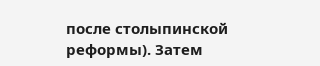после столыпинской реформы). Затем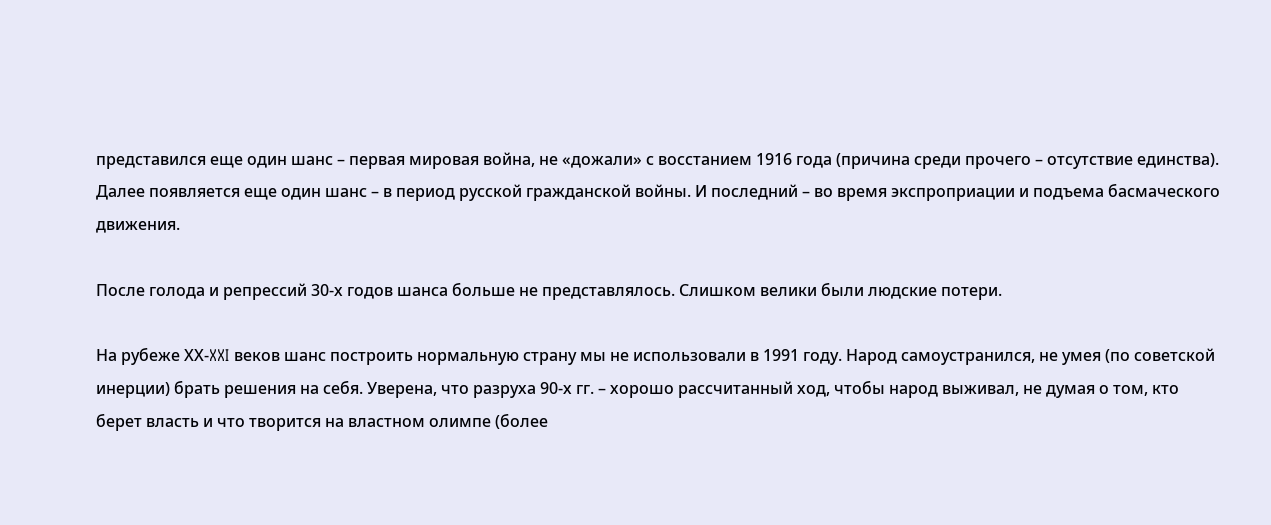представился еще один шанс – первая мировая война, не «дожали» с восстанием 1916 года (причина среди прочего – отсутствие единства). Далее появляется еще один шанс – в период русской гражданской войны. И последний – во время экспроприации и подъема басмаческого движения.

После голода и репрессий 30-х годов шанса больше не представлялось. Слишком велики были людские потери.

На рубеже ХХ-XXI веков шанс построить нормальную страну мы не использовали в 1991 году. Народ самоустранился, не умея (по советской инерции) брать решения на себя. Уверена, что разруха 90-х гг. – хорошо рассчитанный ход, чтобы народ выживал, не думая о том, кто берет власть и что творится на властном олимпе (более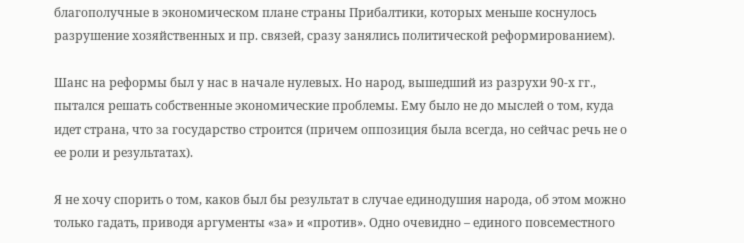благополучные в экономическом плане страны Прибалтики, которых меньше коснулось разрушение хозяйственных и пр. связей, сразу занялись политической реформированием).

Шанс на реформы был у нас в начале нулевых. Но народ, вышедший из разрухи 90-х гг., пытался решать собственные экономические проблемы. Ему было не до мыслей о том, куда идет страна, что за государство строится (причем оппозиция была всегда, но сейчас речь не о ее роли и результатах).

Я не хочу спорить о том, каков был бы результат в случае единодушия народа, об этом можно только гадать, приводя аргументы «за» и «против». Одно очевидно – единого повсеместного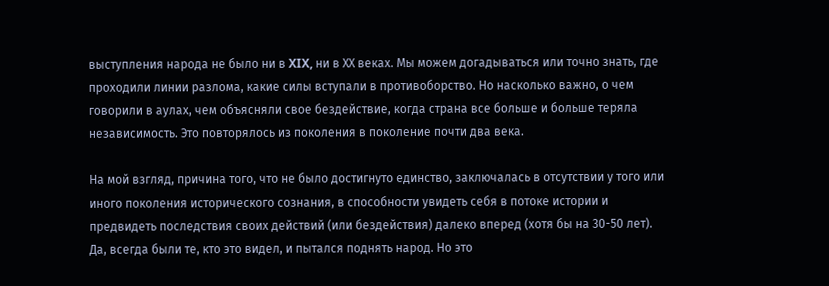выступления народа не было ни в XIX, ни в ХХ веках. Мы можем догадываться или точно знать, где проходили линии разлома, какие силы вступали в противоборство. Но насколько важно, о чем говорили в аулах, чем объясняли свое бездействие, когда страна все больше и больше теряла независимость. Это повторялось из поколения в поколение почти два века.

На мой взгляд, причина того, что не было достигнуто единство, заключалась в отсутствии у того или иного поколения исторического сознания, в способности увидеть себя в потоке истории и предвидеть последствия своих действий (или бездействия) далеко вперед (хотя бы на 30-50 лет). Да, всегда были те, кто это видел, и пытался поднять народ. Но это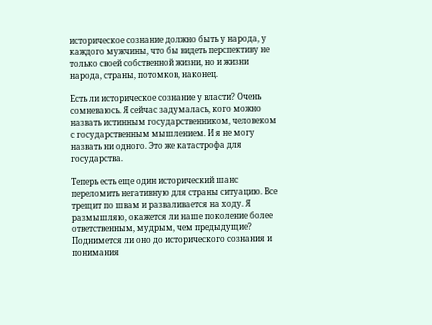историческое сознание должно быть у народа, у каждого мужчины, что бы видеть перспективу не только своей собственной жизни, но и жизни народа, страны, потомков, наконец.

Есть ли историческое сознание у власти? Очень сомневаюсь. Я сейчас задумалась, кого можно назвать истинным государственником, человеком с государственным мышлением. И я не могу назвать ни одного. Это же катастрофа для государства.

Теперь есть еще один исторический шанс переломить негативную для страны ситуацию. Все трещит по швам и разваливается на ходу. Я размышляю, окажется ли наше поколение более ответственным, мудрым, чем предыдущие? Поднимется ли оно до исторического сознания и понимания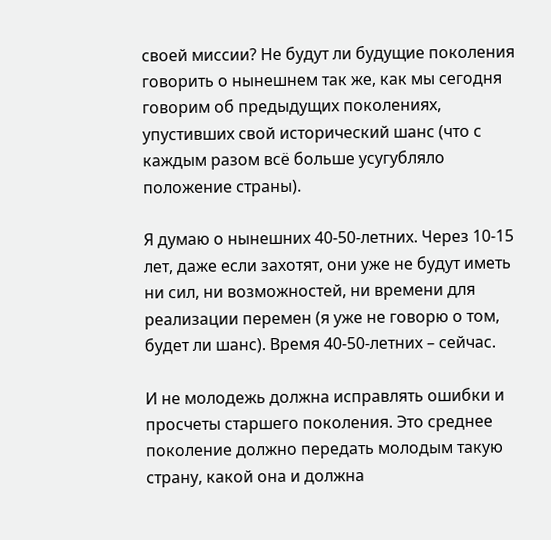своей миссии? Не будут ли будущие поколения говорить о нынешнем так же, как мы сегодня говорим об предыдущих поколениях, упустивших свой исторический шанс (что с каждым разом всё больше усугубляло положение страны).

Я думаю о нынешних 40-50-летних. Через 10-15 лет, даже если захотят, они уже не будут иметь ни сил, ни возможностей, ни времени для реализации перемен (я уже не говорю о том, будет ли шанс). Время 40-50-летних – сейчас.

И не молодежь должна исправлять ошибки и просчеты старшего поколения. Это среднее поколение должно передать молодым такую страну, какой она и должна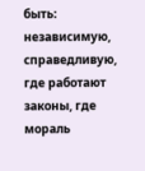быть: независимую, справедливую, где работают законы, где мораль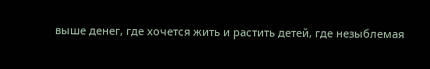выше денег, где хочется жить и растить детей, где незыблемая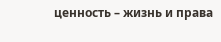ценность – жизнь и права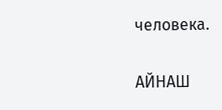человека.

АЙНАШ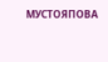МУСТОЯПОВА